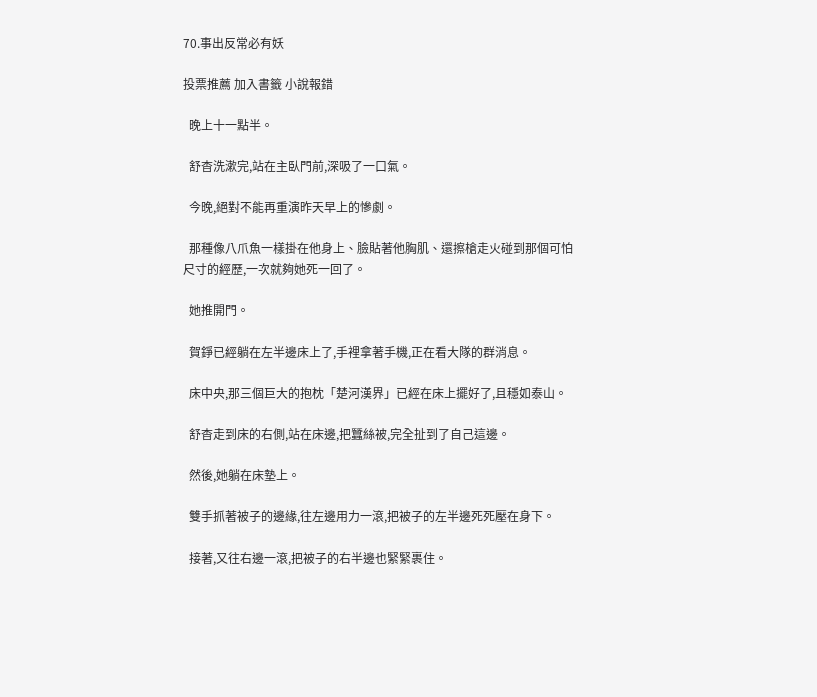70.事出反常必有妖

投票推薦 加入書籤 小說報錯

  晚上十一點半。

  舒杳洗漱完,站在主臥門前,深吸了一口氣。

  今晚,絕對不能再重演昨天早上的慘劇。

  那種像八爪魚一樣掛在他身上、臉貼著他胸肌、還擦槍走火碰到那個可怕尺寸的經歷,一次就夠她死一回了。

  她推開門。

  賀錚已經躺在左半邊床上了,手裡拿著手機,正在看大隊的群消息。

  床中央,那三個巨大的抱枕「楚河漢界」已經在床上擺好了,且穩如泰山。

  舒杳走到床的右側,站在床邊,把蠶絲被,完全扯到了自己這邊。

  然後,她躺在床墊上。

  雙手抓著被子的邊緣,往左邊用力一滾,把被子的左半邊死死壓在身下。

  接著,又往右邊一滾,把被子的右半邊也緊緊裹住。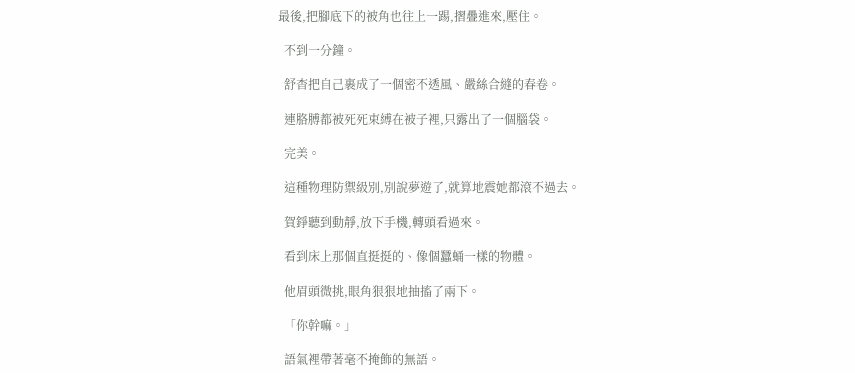最後,把腳底下的被角也往上一踢,摺疊進來,壓住。

  不到一分鐘。

  舒杳把自己裹成了一個密不透風、嚴絲合縫的春卷。

  連胳膊都被死死束縛在被子裡,只露出了一個腦袋。

  完美。

  這種物理防禦級別,別說夢遊了,就算地震她都滾不過去。

  賀錚聽到動靜,放下手機,轉頭看過來。

  看到床上那個直挺挺的、像個蠶蛹一樣的物體。

  他眉頭微挑,眼角狠狠地抽搐了兩下。

  「你幹嘛。」

  語氣裡帶著毫不掩飾的無語。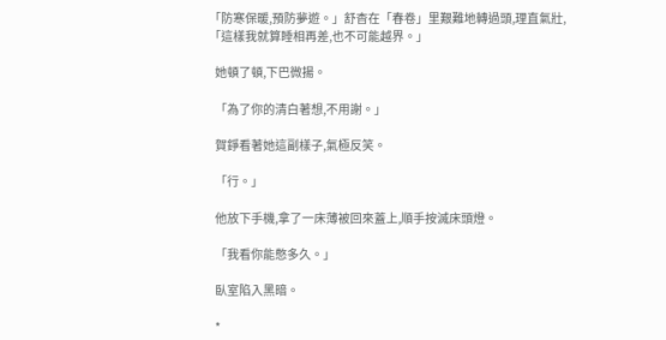「防寒保暖,預防夢遊。」舒杳在「春卷」里艱難地轉過頭,理直氣壯,「這樣我就算睡相再差,也不可能越界。」

  她頓了頓,下巴微揚。

  「為了你的清白著想,不用謝。」

  賀錚看著她這副樣子,氣極反笑。

  「行。」

  他放下手機,拿了一床薄被回來蓋上,順手按滅床頭燈。

  「我看你能憋多久。」

  臥室陷入黑暗。

  *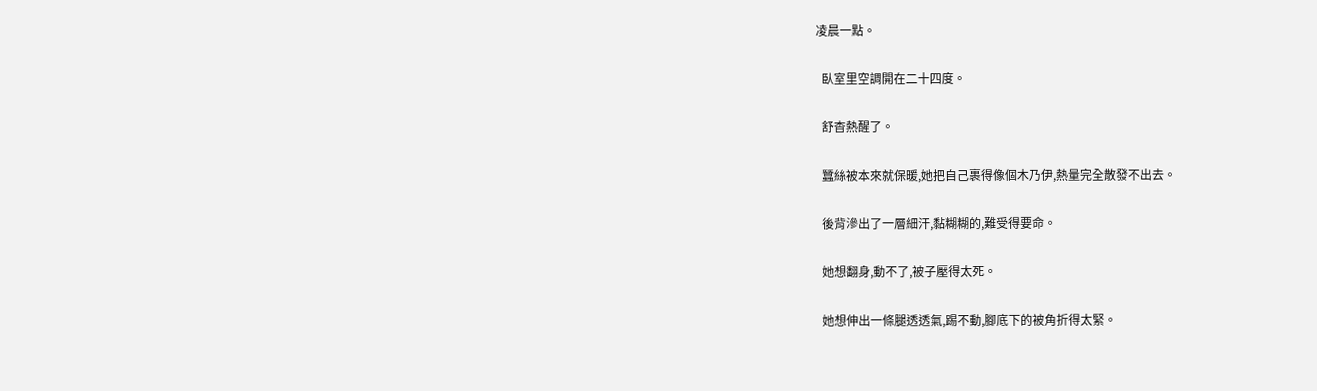凌晨一點。

  臥室里空調開在二十四度。

  舒杳熱醒了。

  蠶絲被本來就保暖,她把自己裹得像個木乃伊,熱量完全散發不出去。

  後背滲出了一層細汗,黏糊糊的,難受得要命。

  她想翻身,動不了,被子壓得太死。

  她想伸出一條腿透透氣,踢不動,腳底下的被角折得太緊。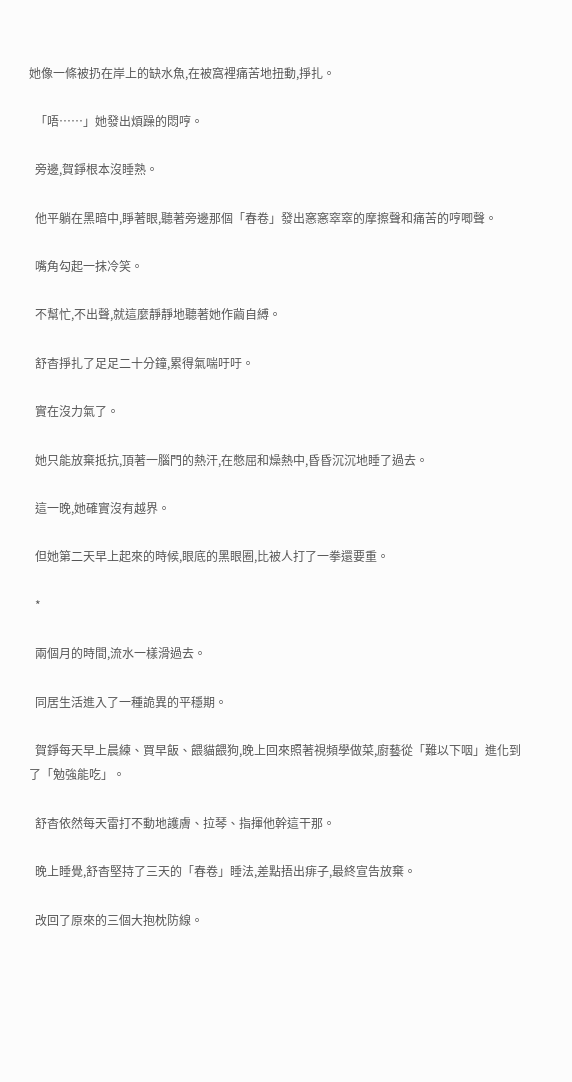她像一條被扔在岸上的缺水魚,在被窩裡痛苦地扭動,掙扎。

  「唔……」她發出煩躁的悶哼。

  旁邊,賀錚根本沒睡熟。

  他平躺在黑暗中,睜著眼,聽著旁邊那個「春卷」發出窸窸窣窣的摩擦聲和痛苦的哼唧聲。

  嘴角勾起一抹冷笑。

  不幫忙,不出聲,就這麼靜靜地聽著她作繭自縛。

  舒杳掙扎了足足二十分鐘,累得氣喘吁吁。

  實在沒力氣了。

  她只能放棄抵抗,頂著一腦門的熱汗,在憋屈和燥熱中,昏昏沉沉地睡了過去。

  這一晚,她確實沒有越界。

  但她第二天早上起來的時候,眼底的黑眼圈,比被人打了一拳還要重。

  *

  兩個月的時間,流水一樣滑過去。

  同居生活進入了一種詭異的平穩期。

  賀錚每天早上晨練、買早飯、餵貓餵狗,晚上回來照著視頻學做菜,廚藝從「難以下咽」進化到了「勉強能吃」。

  舒杳依然每天雷打不動地護膚、拉琴、指揮他幹這干那。

  晚上睡覺,舒杳堅持了三天的「春卷」睡法,差點捂出痱子,最終宣告放棄。

  改回了原來的三個大抱枕防線。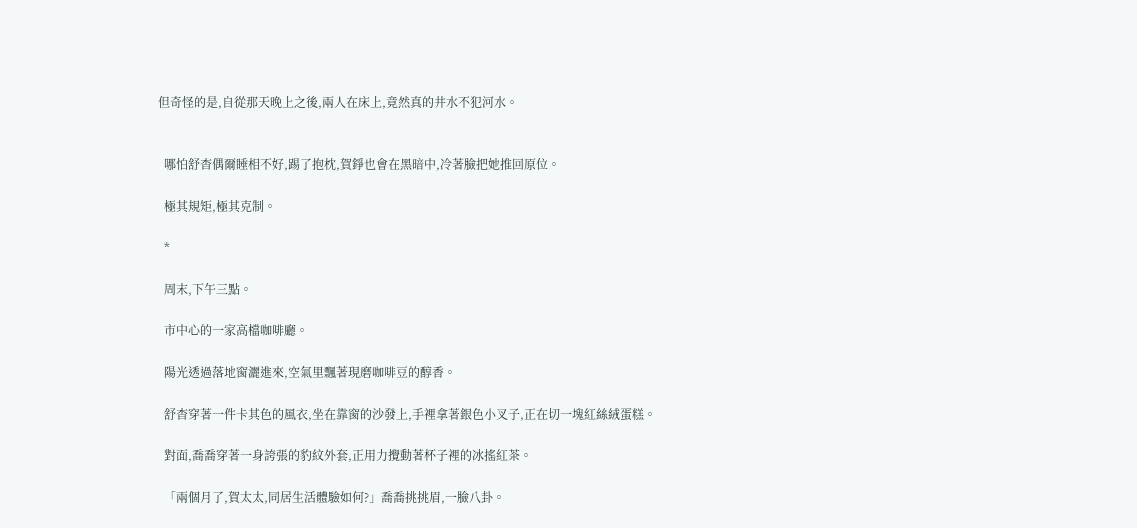但奇怪的是,自從那天晚上之後,兩人在床上,竟然真的井水不犯河水。


  哪怕舒杳偶爾睡相不好,踢了抱枕,賀錚也會在黑暗中,冷著臉把她推回原位。

  極其規矩,極其克制。

  *

  周末,下午三點。

  市中心的一家高檔咖啡廳。

  陽光透過落地窗灑進來,空氣里飄著現磨咖啡豆的醇香。

  舒杳穿著一件卡其色的風衣,坐在靠窗的沙發上,手裡拿著銀色小叉子,正在切一塊紅絲絨蛋糕。

  對面,喬喬穿著一身誇張的豹紋外套,正用力攪動著杯子裡的冰搖紅茶。

  「兩個月了,賀太太,同居生活體驗如何?」喬喬挑挑眉,一臉八卦。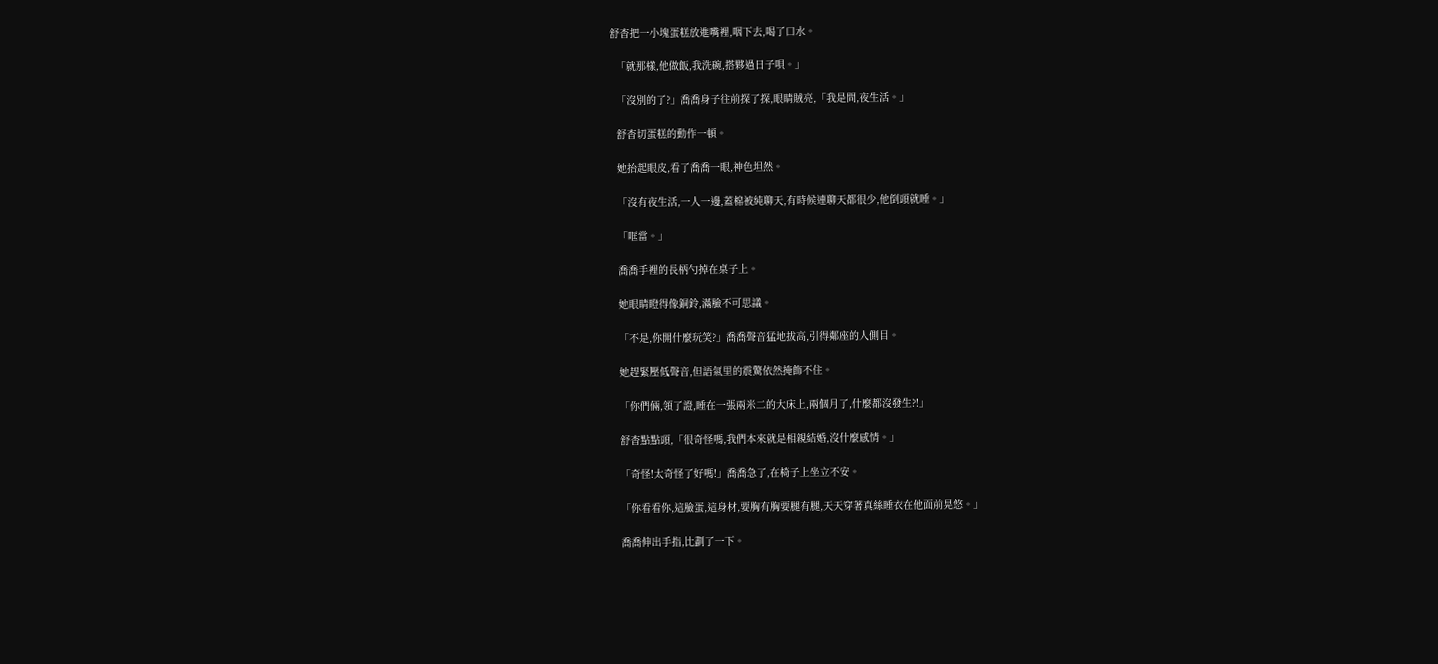舒杳把一小塊蛋糕放進嘴裡,咽下去,喝了口水。

  「就那樣,他做飯,我洗碗,搭夥過日子唄。」

  「沒別的了?」喬喬身子往前探了探,眼睛賊亮,「我是問,夜生活。」

  舒杳切蛋糕的動作一頓。

  她抬起眼皮,看了喬喬一眼,神色坦然。

  「沒有夜生活,一人一邊,蓋棉被純聊天,有時候連聊天都很少,他倒頭就睡。」

  「哐當。」

  喬喬手裡的長柄勺掉在桌子上。

  她眼睛瞪得像銅鈴,滿臉不可思議。

  「不是,你開什麼玩笑?」喬喬聲音猛地拔高,引得鄰座的人側目。

  她趕緊壓低聲音,但語氣里的震驚依然掩飾不住。

  「你們倆,領了證,睡在一張兩米二的大床上,兩個月了,什麼都沒發生?!」

  舒杳點點頭,「很奇怪嗎,我們本來就是相親結婚,沒什麼感情。」

  「奇怪!太奇怪了好嗎!」喬喬急了,在椅子上坐立不安。

  「你看看你,這臉蛋,這身材,要胸有胸要腿有腿,天天穿著真絲睡衣在他面前晃悠。」

  喬喬伸出手指,比劃了一下。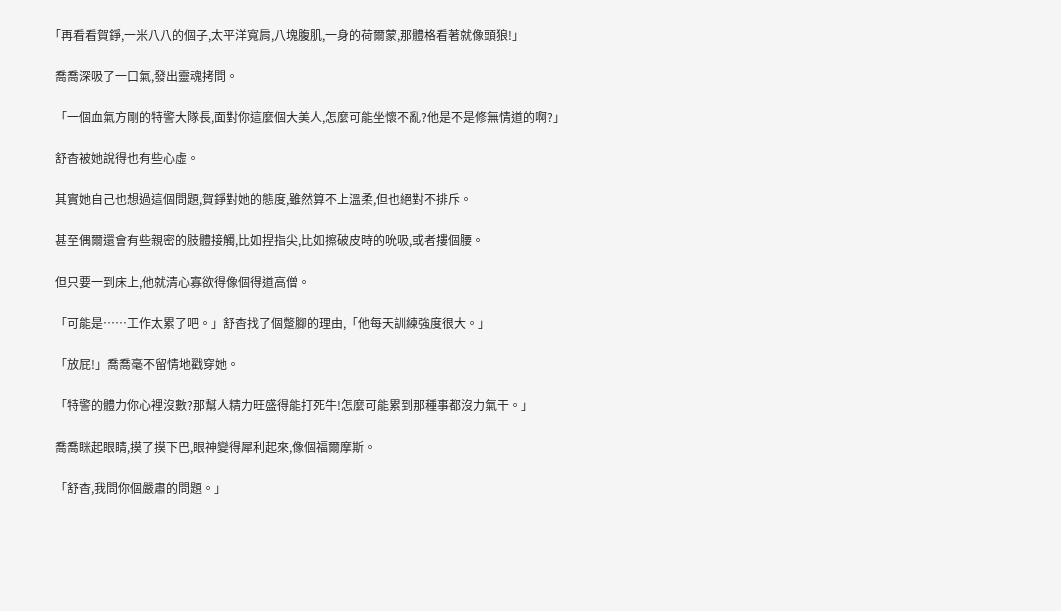「再看看賀錚,一米八八的個子,太平洋寬肩,八塊腹肌,一身的荷爾蒙,那體格看著就像頭狼!」

  喬喬深吸了一口氣,發出靈魂拷問。

  「一個血氣方剛的特警大隊長,面對你這麼個大美人,怎麼可能坐懷不亂?他是不是修無情道的啊?」

  舒杳被她說得也有些心虛。

  其實她自己也想過這個問題,賀錚對她的態度,雖然算不上溫柔,但也絕對不排斥。

  甚至偶爾還會有些親密的肢體接觸,比如捏指尖,比如擦破皮時的吮吸,或者摟個腰。

  但只要一到床上,他就清心寡欲得像個得道高僧。

  「可能是……工作太累了吧。」舒杳找了個蹩腳的理由,「他每天訓練強度很大。」

  「放屁!」喬喬毫不留情地戳穿她。

  「特警的體力你心裡沒數?那幫人精力旺盛得能打死牛!怎麼可能累到那種事都沒力氣干。」

  喬喬眯起眼睛,摸了摸下巴,眼神變得犀利起來,像個福爾摩斯。

  「舒杳,我問你個嚴肅的問題。」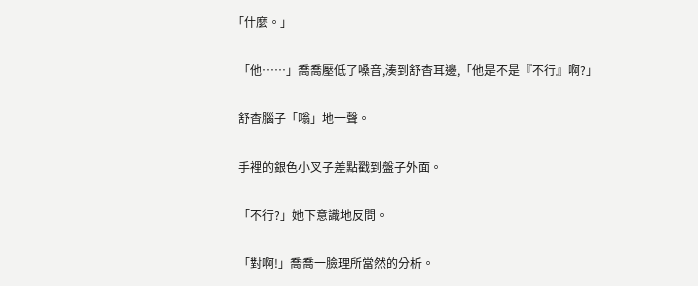「什麼。」

  「他……」喬喬壓低了嗓音,湊到舒杳耳邊,「他是不是『不行』啊?」

  舒杳腦子「嗡」地一聲。

  手裡的銀色小叉子差點戳到盤子外面。

  「不行?」她下意識地反問。

  「對啊!」喬喬一臉理所當然的分析。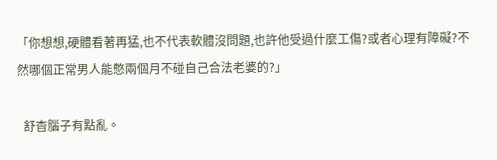「你想想,硬體看著再猛,也不代表軟體沒問題,也許他受過什麼工傷?或者心理有障礙?不然哪個正常男人能憋兩個月不碰自己合法老婆的?」

  舒杳腦子有點亂。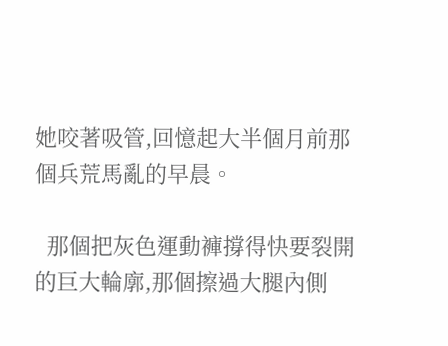她咬著吸管,回憶起大半個月前那個兵荒馬亂的早晨。

  那個把灰色運動褲撐得快要裂開的巨大輪廓,那個擦過大腿內側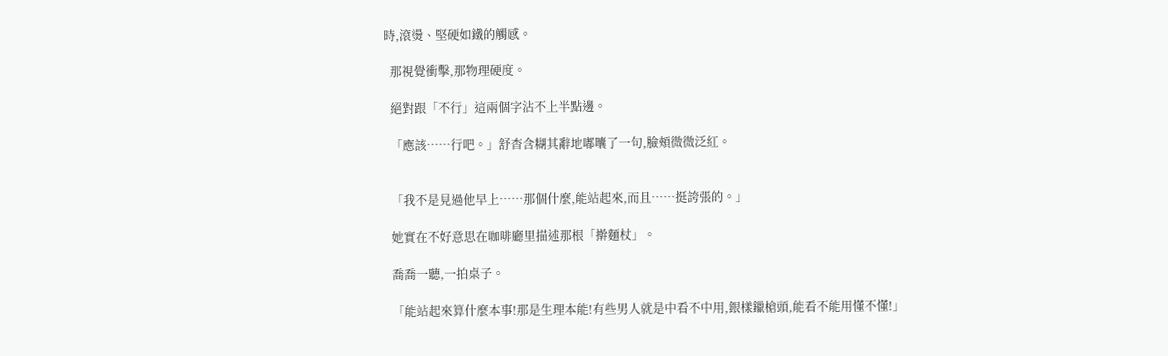時,滾燙、堅硬如鐵的觸感。

  那視覺衝擊,那物理硬度。

  絕對跟「不行」這兩個字沾不上半點邊。

  「應該……行吧。」舒杳含糊其辭地嘟囔了一句,臉頰微微泛紅。


  「我不是見過他早上……那個什麼,能站起來,而且……挺誇張的。」

  她實在不好意思在咖啡廳里描述那根「擀麵杖」。

  喬喬一聽,一拍桌子。

  「能站起來算什麼本事!那是生理本能!有些男人就是中看不中用,銀樣鑞槍頭,能看不能用懂不懂!」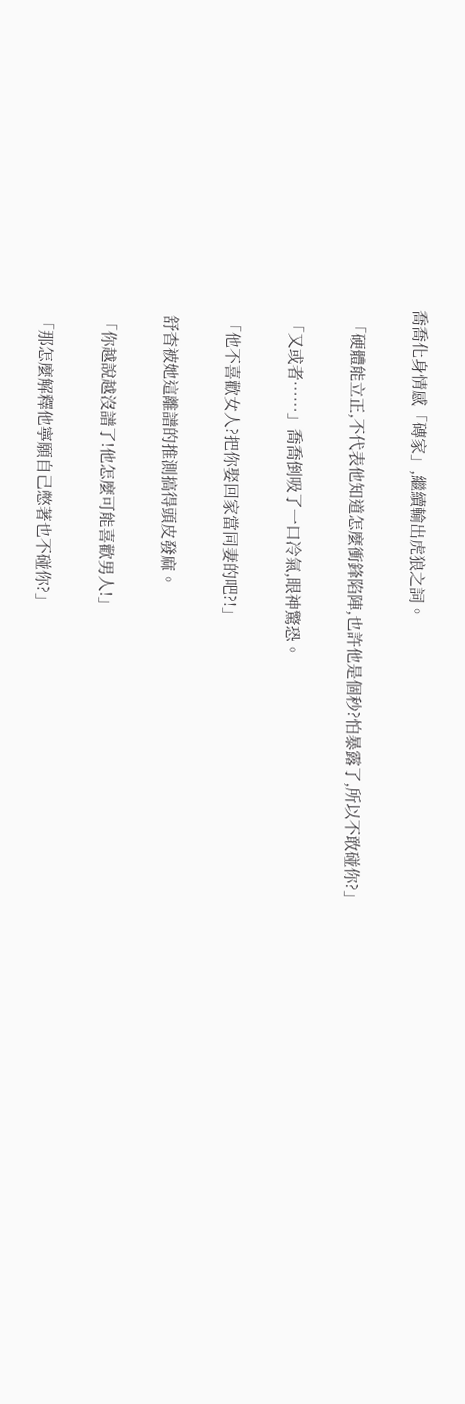喬喬化身情感「磚家」,繼續輸出虎狼之詞。

  「硬體能立正,不代表他知道怎麼衝鋒陷陣,也許他是個秒?怕暴露了,所以不敢碰你?」

  「又或者……」喬喬倒吸了一口冷氣,眼神驚恐。

  「他不喜歡女人?把你娶回家當同妻的吧?!」

  舒杳被她這離譜的推測搞得頭皮發麻。

  「你越說越沒譜了!他怎麼可能喜歡男人!」

  「那怎麼解釋他寧願自己憋著也不碰你?」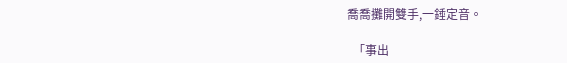喬喬攤開雙手,一錘定音。

  「事出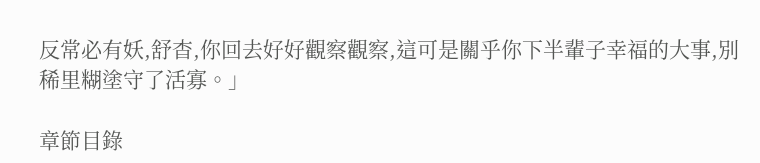反常必有妖,舒杳,你回去好好觀察觀察,這可是關乎你下半輩子幸福的大事,別稀里糊塗守了活寡。」

章節目錄